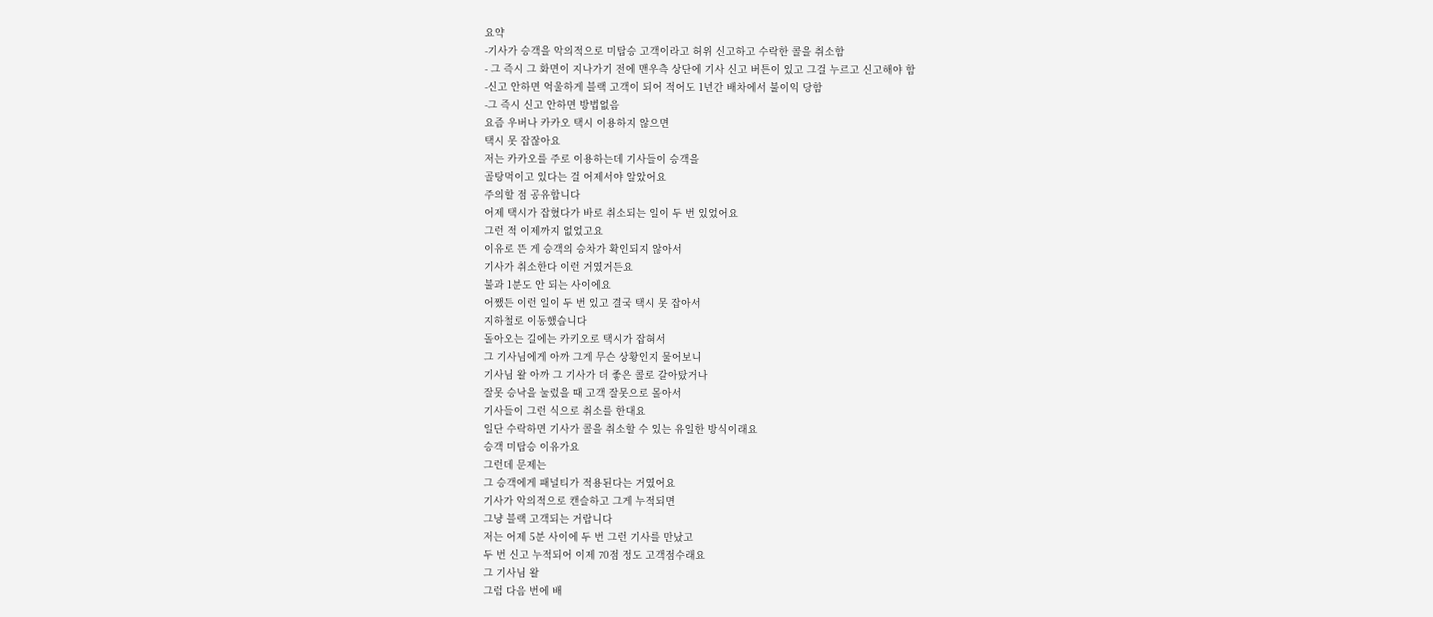요약
-기사가 승객을 악의적으로 미탑승 고객이라고 허위 신고하고 수락한 콜을 취소함
- 그 즉시 그 화면이 지나가기 전에 맨우측 상단에 기사 신고 버튼이 있고 그걸 누르고 신고해야 함
-신고 안하면 억울하게 블랙 고객이 되어 적어도 1년간 배차에서 불이익 당함
-그 즉시 신고 안하면 방법없음
요즘 우버나 카카오 택시 이용하지 않으면
택시 못 잡잖아요
저는 카카오를 주로 이용하는데 기사들이 승객을
골탕먹이고 있다는 걸 어제서야 알았어요
주의할 점 공유합니다
어제 택시가 잡혔다가 바로 취소되는 일이 두 번 있었어요
그런 적 이제까지 없었고요
이유로 뜬 게 승객의 승차가 확인되지 않아서
기사가 취소한다 이런 거였거든요
불과 1분도 안 되는 사이에요
어쨌든 이런 일이 두 번 있고 결국 택시 못 잡아서
지하철로 이동했습니다
돌아오는 길에는 카키오로 택시가 잡혀서
그 기사님에게 아까 그게 무슨 상황인지 물어보니
기사님 왈 아까 그 기사가 더 좋은 콜로 갈아탔거나
잘못 승낙을 눌렀을 때 고객 잘못으로 몰아서
기사들이 그런 식으로 취소를 한대요
일단 수락하면 기사가 콜을 취소할 수 있는 유일한 방식이래요
승객 미탑승 이유가요
그런데 문제는
그 승객에게 패널티가 적용된다는 거였어요
기사가 악의적으로 캔슬하고 그게 누적되면
그냥 블랙 고객되는 거랍니다
저는 어제 5분 사이에 두 번 그런 기사를 만났고
두 번 신고 누적되어 이제 70점 정도 고객점수래요
그 기사님 왈
그럼 다음 번에 배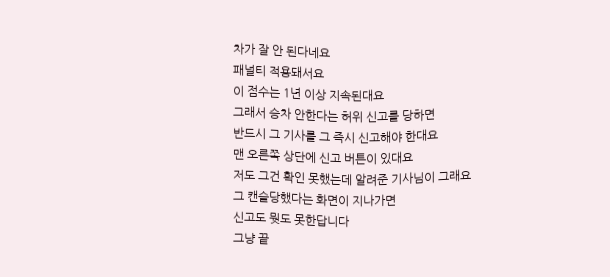차가 잘 안 된다네요
패널티 적용돼서요
이 점수는 1년 이상 지속된대요
그래서 승차 안한다는 허위 신고를 당하면
반드시 그 기사를 그 즉시 신고해야 한대요
맨 오른쪽 상단에 신고 버튼이 있대요
저도 그건 확인 못했는데 알려준 기사님이 그래요
그 캔슬당했다는 화면이 지나가면
신고도 뭣도 못한답니다
그냥 끝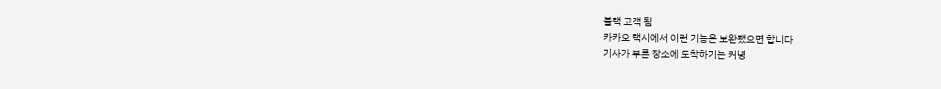블랙 고객 됨
카카오 택시에서 이런 기능은 보완됐으면 합니다
기사가 부른 장소에 도착하기는 커녕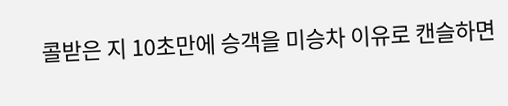콜받은 지 10초만에 승객을 미승차 이유로 캔슬하면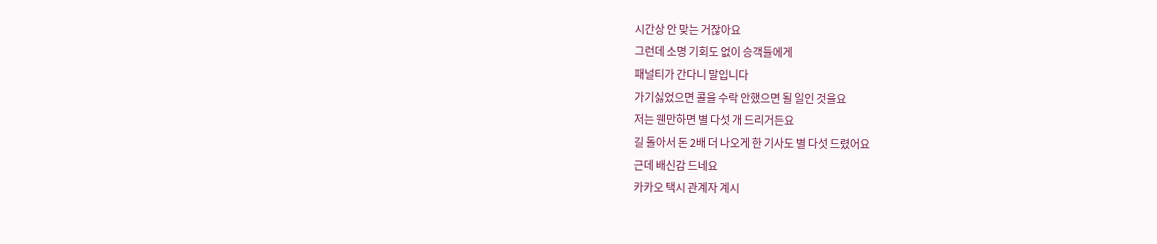시간상 안 맞는 거잖아요
그런데 소명 기회도 없이 승객들에게
패널티가 간다니 말입니다
가기싫었으면 콜을 수락 안했으면 될 일인 것을요
저는 웬만하면 별 다섯 개 드리거든요
길 돌아서 돈 2배 더 나오게 한 기사도 별 다섯 드렸어요
근데 배신감 드네요
카카오 택시 관계자 계시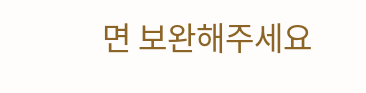면 보완해주세요